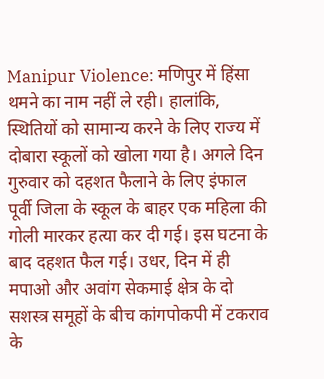Manipur Violence: मणिपुर में हिंसा थमने का नाम नहीं ले रही। हालांकि, स्थितियों को सामान्य करने के लिए राज्य में दोबारा स्कूलों को खोला गया है। अगले दिन गुरुवार को दहशत फैलाने के लिए इंफाल पूर्वी जिला के स्कूल के बाहर एक महिला की गोली मारकर हत्या कर दी गई। इस घटना के बाद दहशत फैल गई। उधर, दिन में ही मपाओ और अवांग सेकमाई क्षेत्र के दो सशस्त्र समूहों के बीच कांगपोकपी में टकराव के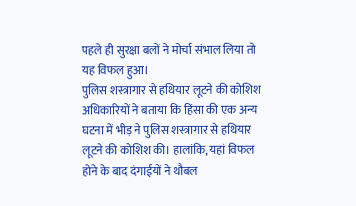पहले ही सुरक्षा बलों ने मोर्चा संभाल लिया तो यह विफल हुआ।
पुलिस शस्त्रागार से हथियार लूटने की कोशिश
अधिकारियों ने बताया कि हिंसा की एक अन्य घटना में भीड़ ने पुलिस शस्त्रागार से हथियार लूटने की कोशिश की। हालांकि, यहां विफल होने के बाद दंगाईयों ने थौबल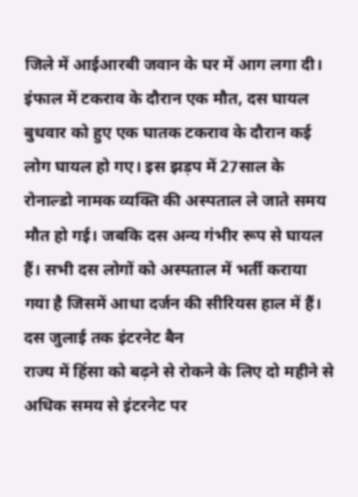जिले में आईआरबी जवान के घर में आग लगा दी।
इंफाल में टकराव के दौरान एक मौत, दस घायल
बुधवार को हुए एक घातक टकराव के दौरान कई लोग घायल हो गए। इस झड़प में 27साल के रोनाल्डो नामक व्यक्ति की अस्पताल ले जाते समय मौत हो गई। जबकि दस अन्य गंभीर रूप से घायल हैं। सभी दस लोगों को अस्पताल में भर्ती कराया गया है जिसमें आधा दर्जन की सीरियस हाल में हैं।
दस जुलाई तक इंटरनेट बैन
राज्य में हिंसा को बढ़ने से रोकने के लिए दो महीने से अधिक समय से इंटरनेट पर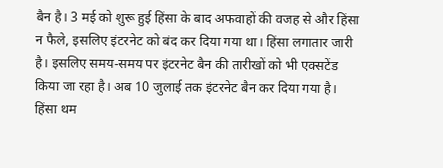बैन है। 3 मई को शुरू हुई हिंसा के बाद अफवाहों की वजह से और हिंसा न फैले, इसलिए इंटरनेट को बंद कर दिया गया था। हिंसा लगातार जारी है। इसलिए समय-समय पर इंटरनेट बैन की तारीखों को भी एक्सटेंड किया जा रहा है। अब 10 जुलाई तक इंटरनेट बैन कर दिया गया है।
हिंसा थम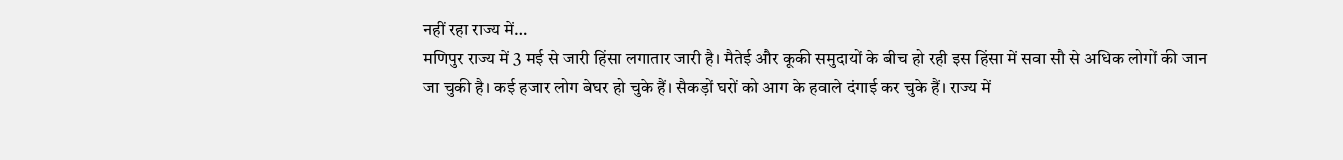नहीं रहा राज्य में…
मणिपुर राज्य में 3 मई से जारी हिंसा लगातार जारी है। मैतेई और कूकी समुदायों के बीच हो रही इस हिंसा में सवा सौ से अधिक लोगों की जान जा चुकी है। कई हजार लोग बेघर हो चुके हैं। सैकड़ों घरों को आग के हवाले दंगाई कर चुके हैं। राज्य में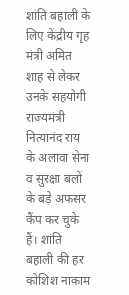शांति बहाली के लिए केंद्रीय गृह मंत्री अमित शाह से लेकर उनके सहयोगी राज्यमंत्री नित्यानंद राय के अलावा सेना व सुरक्षा बलों के बड़े अफसर कैंप कर चुके हैं। शांति बहाली की हर कोशिश नाकाम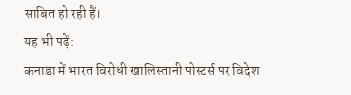साबित हो रही हैं।
यह भी पढ़ें:
कनाडा में भारत विरोधी खालिस्तानी पोस्टर्स पर विदेश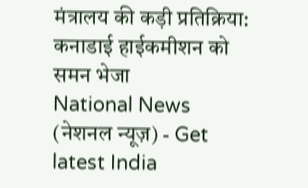मंत्रालय की कड़ी प्रतिक्रिया: कनाडाई हाईकमीशन को समन भेजा
National News (नेशनल न्यूज़) - Get latest India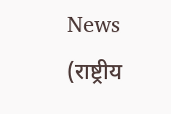News (राष्ट्रीय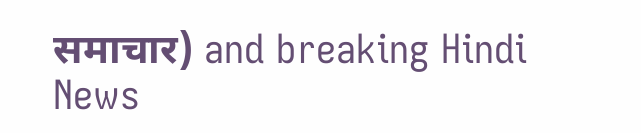समाचार) and breaking Hindi News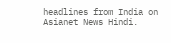headlines from India on Asianet News Hindi.